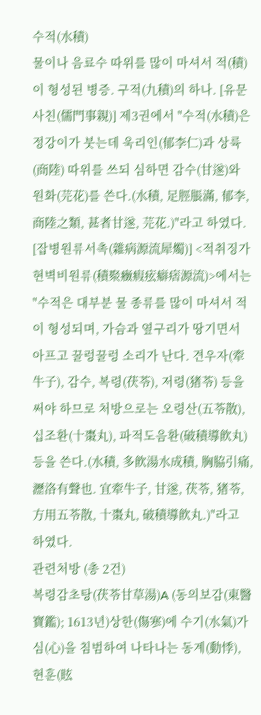수적(水積)
물이나 음료수 따위를 많이 마셔서 적(積)이 형성된 병증. 구적(九積)의 하나. [유문사친(儒門事親)] 제3권에서 "수적(水積)은 정강이가 붓는데 욱리인(郁李仁)과 상륙(商陸) 따위를 쓰되 심하면 감수(甘遂)와 원화(芫花)를 쓴다.(水積, 足脛脹滿, 郁李, 商陸之類, 甚者甘遂, 芫花.)"라고 하였다. [잡병원류서촉(雜病源流犀燭)] <적취징가현벽비원류(積聚癥瘕痃癖痞源流)>에서는 "수적은 대부분 물 종류를 많이 마셔서 적이 형성되며, 가슴과 옆구리가 땅기면서 아프고 꿀렁꿀렁 소리가 난다. 견우자(牽牛子), 감수, 복령(茯苓), 저령(猪苓) 등을 써야 하므로 처방으로는 오령산(五苓散), 십조환(十棗丸), 파적도음환(破積導飮丸) 등을 쓴다.(水積, 多飮湯水成積, 胸脇引痛, 瀝洛有聲也. 宜牽牛子, 甘遂, 茯苓, 猪苓, 方用五苓散, 十棗丸, 破積導飮丸.)"라고 하였다.
관련처방 (총 2건)
복령감초탕(茯苓甘草湯)A (동의보감(東醫寶鑑); 1613년)상한(傷寒)에 수기(水氣)가 심(心)을 침범하여 나타나는 동계(動悸), 현훈(眩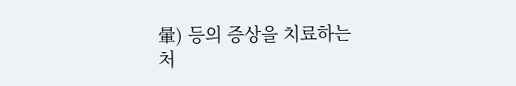暈) 등의 증상을 치료하는 처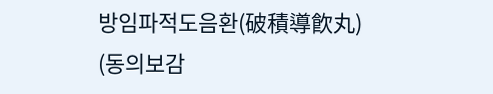방임파적도음환(破積導飮丸) (동의보감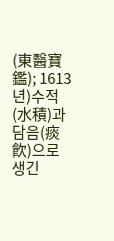(東醫寶鑑); 1613년)수적(水積)과 담음(痰飮)으로 생긴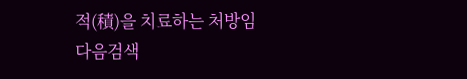적(積)을 치료하는 처방임
다음검색